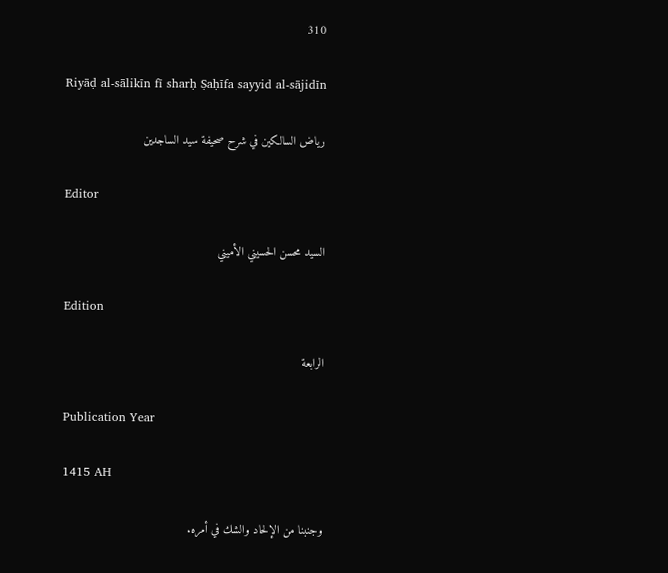310

Riyāḍ al-sālikīn fī sharḥ Ṣaḥīfa sayyid al-sājidīn

رياض السالكين في شرح صحيفة سيد الساجدين

Editor

السيد محسن الحسيني الأميني

Edition

الرابعة

Publication Year

1415 AH

وجنبنا من الإلحاد والشك في أمره.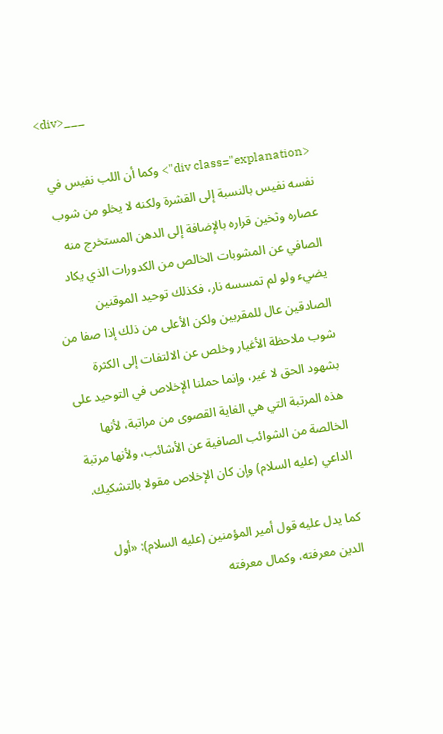<div>___

<div class="explanation"> وكما أن اللب نفيس في نفسه نفيس بالنسبة إلى القشرة ولكنه لا يخلو من شوب عصاره وثخين قراره بالإضافة إلى الدهن المستخرج منه الصافي عن المشوبات الخالص من الكدورات الذي يكاد يضيء ولو لم تمسسه نار، فكذلك توحيد الموقنين الصادقين عال للمقربين ولكن الأعلى من ذلك إذا صفا من شوب ملاحظة الأغيار وخلص عن الالتفات إلى الكثرة بشهود الحق لا غير، وإنما حملنا الإخلاص في التوحيد على هذه المرتبة التي هي الغاية القصوى من مراتبة، لأنها الخالصة من الشوائب الصافية عن الأشائب، ولأنها مرتبة الداعي (عليه السلام) وإن كان الإخلاص مقولا بالتشكيك.

كما يدل عليه قول أمير المؤمنين (عليه السلام): «أول الدين معرفته، وكمال معرفته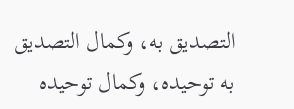التصديق به، وكمال التصديق به توحيده، وكمال توحيده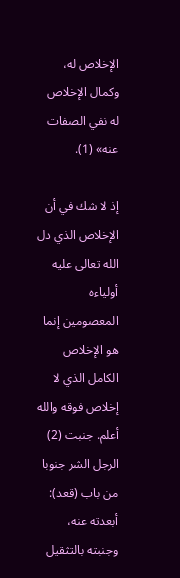الإخلاص له، وكمال الإخلاص له نفي الصفات عنه» (1).

إذ لا شك في أن الإخلاص الذي دل الله تعالى عليه أولياءه المعصومين إنما هو الإخلاص الكامل الذي لا إخلاص فوقه والله أعلم. جنبت (2) الرجل الشر جنوبا من باب (قعد): أبعدته عنه، وجنبته بالتثقيل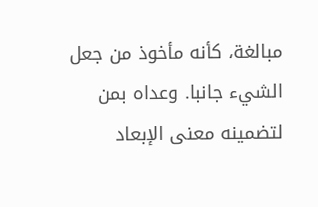مبالغة، كأنه مأخوذ من جعل الشيء جانبا. وعداه بمن لتضمينه معنى الإبعاد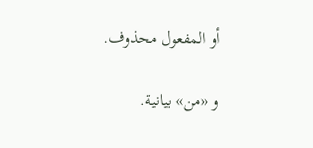أو المفعول محذوف.

و «من» بيانية.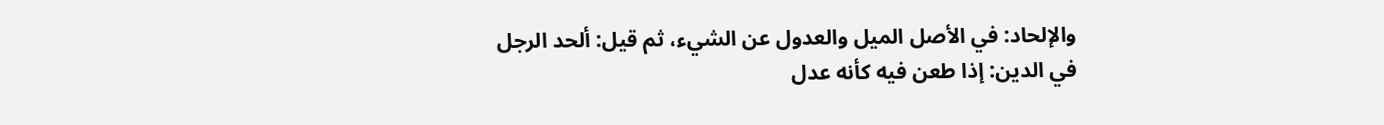والإلحاد: في الأصل الميل والعدول عن الشيء، ثم قيل: ألحد الرجل في الدين: إذا طعن فيه كأنه عدل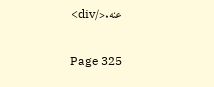عنه.</div>

Page 325